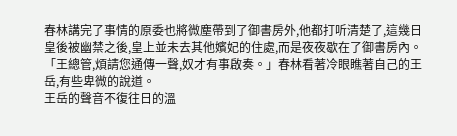春林講完了事情的原委也將微塵帶到了御書房外,他都打听清楚了,這幾日皇後被幽禁之後,皇上並未去其他嬪妃的住處,而是夜夜歇在了御書房內。
「王總管,煩請您通傳一聲,奴才有事啟奏。」春林看著冷眼瞧著自己的王岳,有些卑微的說道。
王岳的聲音不復往日的溫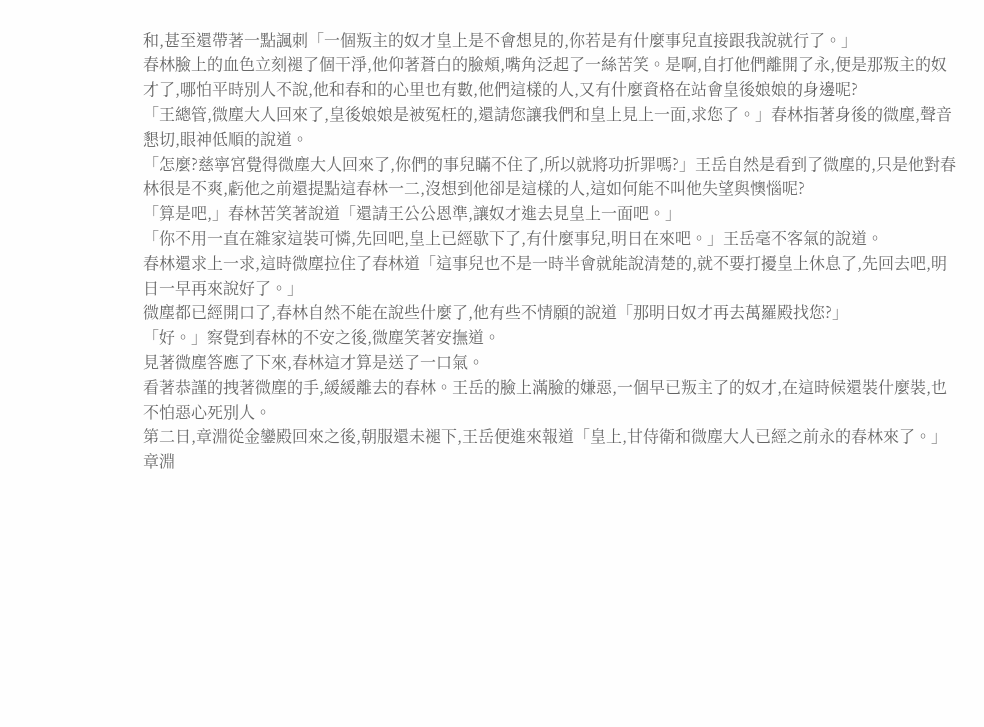和,甚至還帶著一點諷刺「一個叛主的奴才皇上是不會想見的,你若是有什麼事兒直接跟我說就行了。」
春林臉上的血色立刻褪了個干淨,他仰著蒼白的臉頰,嘴角泛起了一絲苦笑。是啊,自打他們離開了永,便是那叛主的奴才了,哪怕平時別人不說,他和春和的心里也有數,他們這樣的人,又有什麼資格在站會皇後娘娘的身邊呢?
「王總管,微塵大人回來了,皇後娘娘是被冤枉的,還請您讓我們和皇上見上一面,求您了。」春林指著身後的微塵,聲音懇切,眼神低順的說道。
「怎麼?慈寧宮覺得微塵大人回來了,你們的事兒瞞不住了,所以就將功折罪嗎?」王岳自然是看到了微塵的,只是他對春林很是不爽,虧他之前還提點這春林一二,沒想到他卻是這樣的人,這如何能不叫他失望與懊惱呢?
「算是吧,」春林苦笑著說道「還請王公公恩準,讓奴才進去見皇上一面吧。」
「你不用一直在雜家這裝可憐,先回吧,皇上已經歇下了,有什麼事兒,明日在來吧。」王岳毫不客氣的說道。
春林還求上一求,這時微塵拉住了春林道「這事兒也不是一時半會就能說清楚的,就不要打擾皇上休息了,先回去吧,明日一早再來說好了。」
微塵都已經開口了,春林自然不能在說些什麼了,他有些不情願的說道「那明日奴才再去萬羅殿找您?」
「好。」察覺到春林的不安之後,微塵笑著安撫道。
見著微塵答應了下來,春林這才算是送了一口氣。
看著恭謹的拽著微塵的手,緩緩離去的春林。王岳的臉上滿臉的嫌惡,一個早已叛主了的奴才,在這時候還裝什麼裝,也不怕惡心死別人。
第二日,章淵從金鑾殿回來之後,朝服還未褪下,王岳便進來報道「皇上,甘侍衛和微塵大人已經之前永的春林來了。」
章淵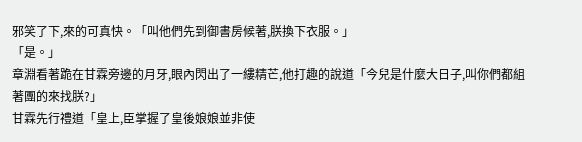邪笑了下,來的可真快。「叫他們先到御書房候著,朕換下衣服。」
「是。」
章淵看著跪在甘霖旁邊的月牙,眼內閃出了一縷精芒,他打趣的說道「今兒是什麼大日子,叫你們都組著團的來找朕?」
甘霖先行禮道「皇上,臣掌握了皇後娘娘並非使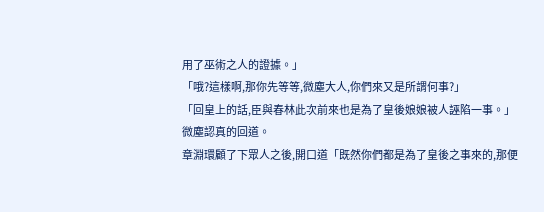用了巫術之人的證據。」
「哦?這樣啊,那你先等等,微塵大人,你們來又是所謂何事?」
「回皇上的話,臣與春林此次前來也是為了皇後娘娘被人誣陷一事。」微塵認真的回道。
章淵環顧了下眾人之後,開口道「既然你們都是為了皇後之事來的,那便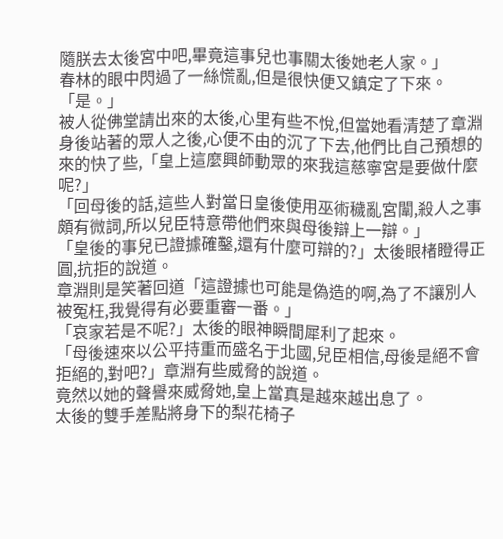隨朕去太後宮中吧,畢竟這事兒也事關太後她老人家。」
春林的眼中閃過了一絲慌亂,但是很快便又鎮定了下來。「是。」
被人從佛堂請出來的太後,心里有些不悅,但當她看清楚了章淵身後站著的眾人之後,心便不由的沉了下去,他們比自己預想的來的快了些,「皇上這麼興師動眾的來我這慈寧宮是要做什麼呢?」
「回母後的話,這些人對當日皇後使用巫術穢亂宮闈,殺人之事頗有微詞,所以兒臣特意帶他們來與母後辯上一辯。」
「皇後的事兒已證據確鑿,還有什麼可辯的?」太後眼楮瞪得正圓,抗拒的說道。
章淵則是笑著回道「這證據也可能是偽造的啊,為了不讓別人被冤枉,我覺得有必要重審一番。」
「哀家若是不呢?」太後的眼神瞬間犀利了起來。
「母後速來以公平持重而盛名于北國,兒臣相信,母後是絕不會拒絕的,對吧?」章淵有些威脅的說道。
竟然以她的聲譽來威脅她,皇上當真是越來越出息了。
太後的雙手差點將身下的梨花椅子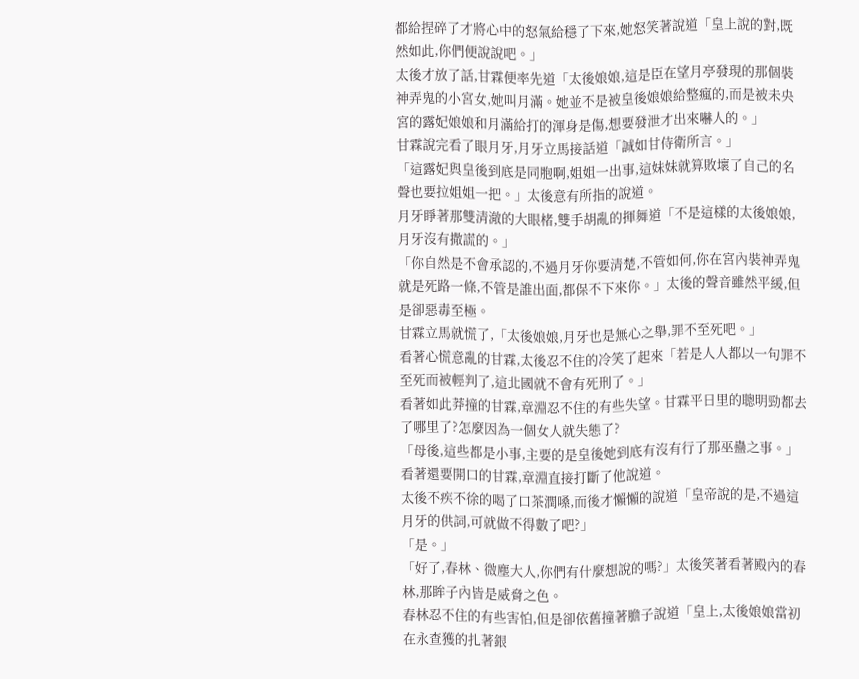都給捏碎了才將心中的怒氣給穩了下來,她怒笑著說道「皇上說的對,既然如此,你們便說說吧。」
太後才放了話,甘霖便率先道「太後娘娘,這是臣在望月亭發現的那個裝神弄鬼的小宮女,她叫月滿。她並不是被皇後娘娘給整瘋的,而是被未央宮的露妃娘娘和月滿給打的渾身是傷,想要發泄才出來嚇人的。」
甘霖說完看了眼月牙,月牙立馬接話道「誠如甘侍衛所言。」
「這露妃與皇後到底是同胞啊,姐姐一出事,這妹妹就算敗壞了自己的名聲也要拉姐姐一把。」太後意有所指的說道。
月牙睜著那雙清澈的大眼楮,雙手胡亂的揮舞道「不是這樣的太後娘娘,月牙沒有撒謊的。」
「你自然是不會承認的,不過月牙你要清楚,不管如何,你在宮內裝神弄鬼就是死路一條,不管是誰出面,都保不下來你。」太後的聲音雖然平緩,但是卻惡毒至極。
甘霖立馬就慌了,「太後娘娘,月牙也是無心之舉,罪不至死吧。」
看著心慌意亂的甘霖,太後忍不住的冷笑了起來「若是人人都以一句罪不至死而被輕判了,這北國就不會有死刑了。」
看著如此莽撞的甘霖,章淵忍不住的有些失望。甘霖平日里的聰明勁都去了哪里了?怎麼因為一個女人就失態了?
「母後,這些都是小事,主要的是皇後她到底有沒有行了那巫蠱之事。」看著還要開口的甘霖,章淵直接打斷了他說道。
太後不疾不徐的喝了口茶潤嗓,而後才懶懶的說道「皇帝說的是,不過這月牙的供詞,可就做不得數了吧?」
「是。」
「好了,春林、微塵大人,你們有什麼想說的嗎?」太後笑著看著殿內的春林,那眸子內皆是威脅之色。
春林忍不住的有些害怕,但是卻依舊撞著膽子說道「皇上,太後娘娘當初在永查獲的扎著銀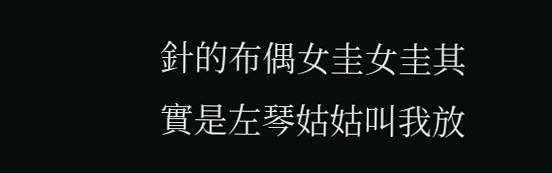針的布偶女圭女圭其實是左琴姑姑叫我放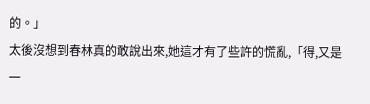的。」
太後沒想到春林真的敢說出來,她這才有了些許的慌亂,「得,又是一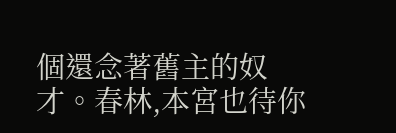個還念著舊主的奴才。春林,本宮也待你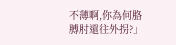不薄啊,你為何胳膊肘還往外拐?」